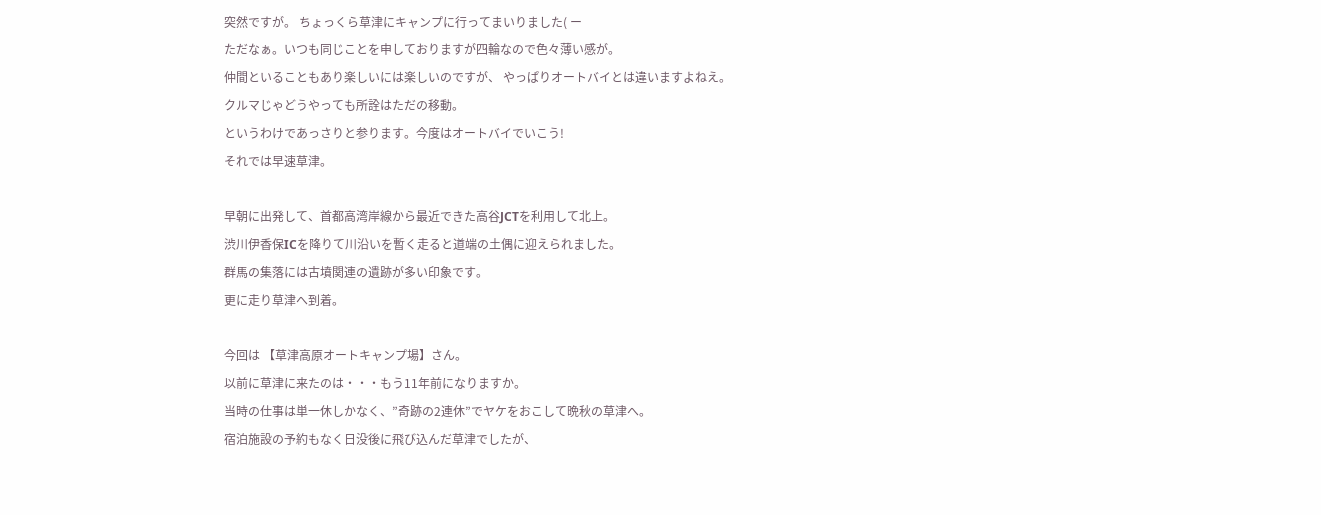突然ですが。 ちょっくら草津にキャンプに行ってまいりました( ー
ただなぁ。いつも同じことを申しておりますが四輪なので色々薄い感が。
仲間といることもあり楽しいには楽しいのですが、 やっぱりオートバイとは違いますよねえ。
クルマじゃどうやっても所詮はただの移動。
というわけであっさりと参ります。今度はオートバイでいこう!
それでは早速草津。

早朝に出発して、首都高湾岸線から最近できた高谷JCTを利用して北上。
渋川伊香保ICを降りて川沿いを暫く走ると道端の土偶に迎えられました。
群馬の集落には古墳関連の遺跡が多い印象です。
更に走り草津へ到着。

今回は 【草津高原オートキャンプ場】さん。
以前に草津に来たのは・・・もう11年前になりますか。
当時の仕事は単一休しかなく、”奇跡の2連休”でヤケをおこして晩秋の草津へ。
宿泊施設の予約もなく日没後に飛び込んだ草津でしたが、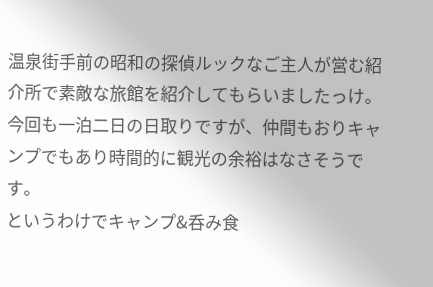温泉街手前の昭和の探偵ルックなご主人が営む紹介所で素敵な旅館を紹介してもらいましたっけ。
今回も一泊二日の日取りですが、仲間もおりキャンプでもあり時間的に観光の余裕はなさそうです。
というわけでキャンプ&呑み食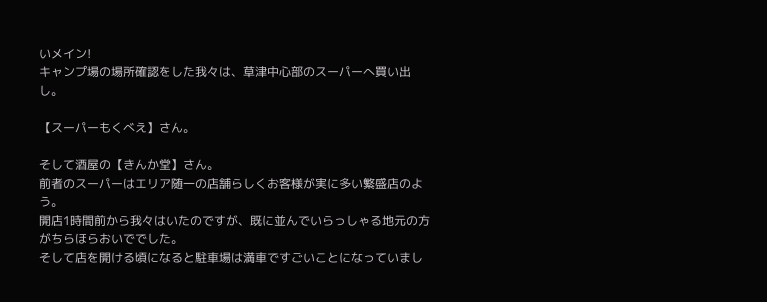いメイン!
キャンプ場の場所確認をした我々は、草津中心部のスーパーへ買い出し。

【スーパーもくべえ】さん。

そして酒屋の【きんか堂】さん。
前者のスーパーはエリア随一の店舗らしくお客様が実に多い繁盛店のよう。
開店1時間前から我々はいたのですが、既に並んでいらっしゃる地元の方がちらほらおいででした。
そして店を開ける頃になると駐車場は満車ですごいことになっていまし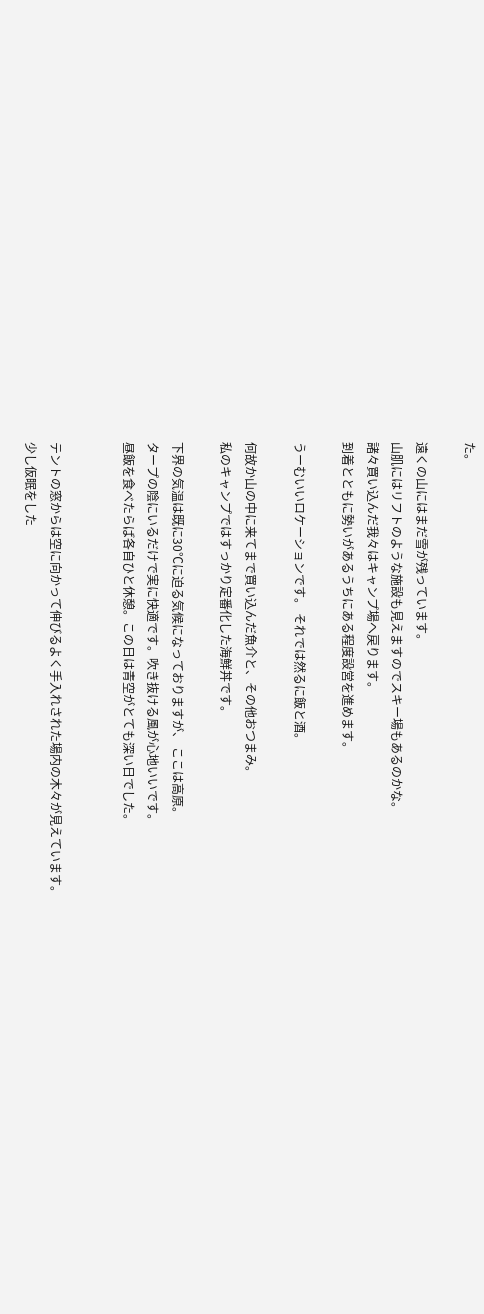た。

遠くの山にはまだ雪が残っています。
山肌にはリフトのような施設も見えますのでスキー場もあるのかな。
諸々買い込んだ我々はキャンプ場へ戻ります。
到着とともに勢いがあるうちにある程度設営を進めます。

うーむいいロケーションです。 それでは然るに飯と酒。

何故か山の中に来てまで買い込んだ魚介と、その他おつまみ。
私のキャンプではすっかり定番化した海鮮丼です。

下界の気温は既に30℃に迫る気候になっておりますが、 ここは高原。
タープの陰にいるだけで実に快適です。吹き抜ける風が心地いいです。
昼飯を食べたらば各自ひと休憩。この日は青空がとても深い日でした。


テントの窓からは空に向かって伸びるよく手入れされた場内の木々が見えています。
少し仮眠をした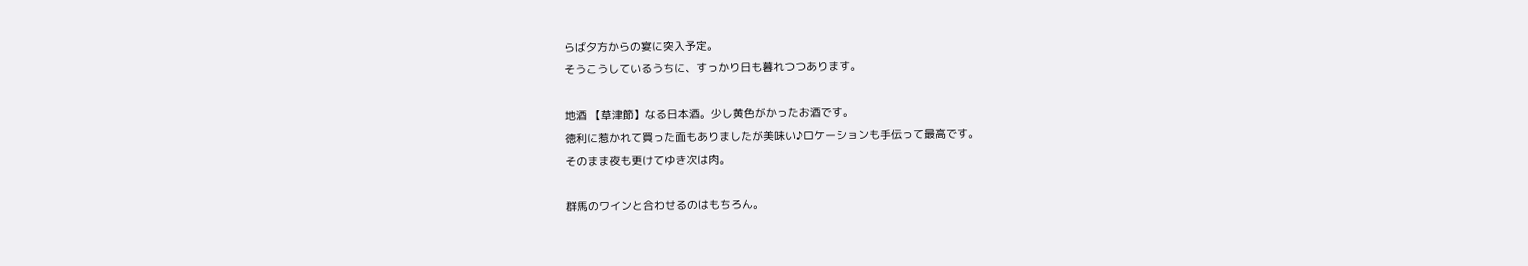らば夕方からの宴に突入予定。
そうこうしているうちに、すっかり日も暮れつつあります。

地酒 【草津節】なる日本酒。少し黄色がかったお酒です。
徳利に惹かれて買った面もありましたが美味い♪ロケーションも手伝って最高です。
そのまま夜も更けてゆき次は肉。

群馬のワインと合わせるのはもちろん。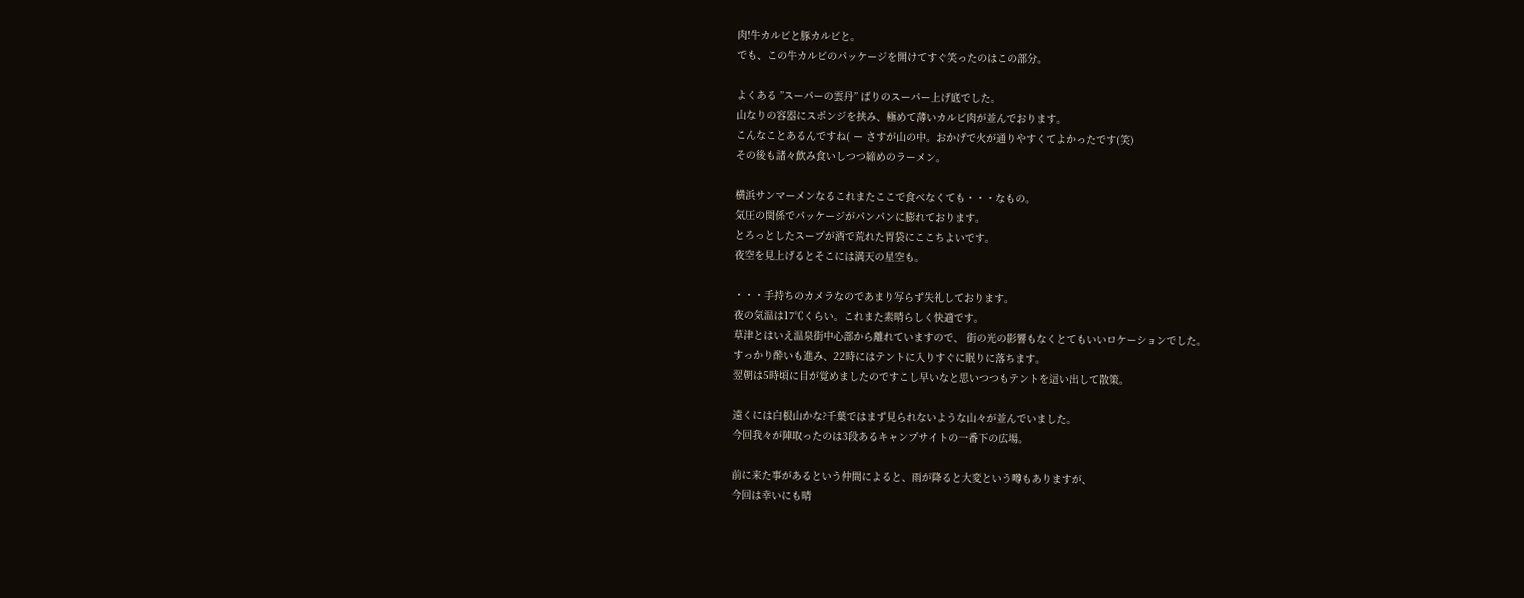肉!牛カルビと豚カルビと。
でも、この牛カルビのパッケージを開けてすぐ笑ったのはこの部分。

よくある ”スーパーの雲丹” ばりのスーパー上げ底でした。
山なりの容器にスポンジを挟み、極めて薄いカルビ肉が並んでおります。
こんなことあるんですね( ー さすが山の中。おかげで火が通りやすくてよかったです(笑)
その後も諸々飲み食いしつつ締めのラーメン。

横浜サンマーメンなるこれまたここで食べなくても・・・なもの。
気圧の関係でパッケージがパンパンに膨れております。
とろっとしたスープが酒で荒れた胃袋にここちよいです。
夜空を見上げるとそこには満天の星空も。

・・・手持ちのカメラなのであまり写らず失礼しております。
夜の気温は17℃くらい。これまた素晴らしく快適です。
草津とはいえ温泉街中心部から離れていますので、 街の光の影響もなくとてもいいロケーションでした。
すっかり酔いも進み、22時にはテントに入りすぐに眠りに落ちます。
翌朝は5時頃に目が覚めましたのですこし早いなと思いつつもテントを這い出して散策。

遠くには白根山かな?千葉ではまず見られないような山々が並んでいました。
今回我々が陣取ったのは3段あるキャンプサイトの一番下の広場。

前に来た事があるという仲間によると、雨が降ると大変という噂もありますが、
今回は幸いにも晴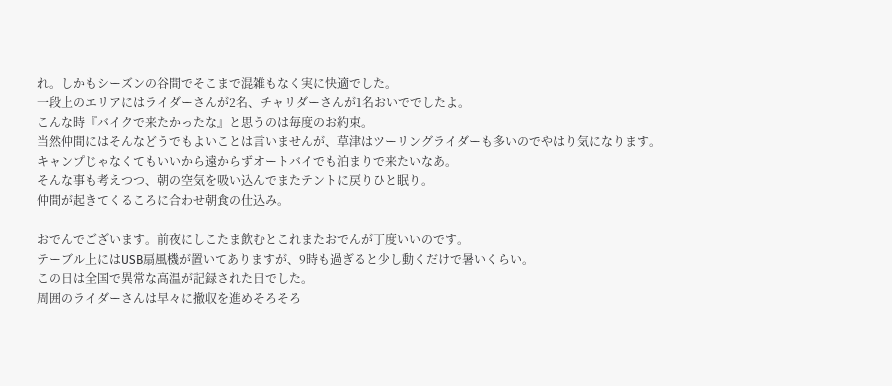れ。しかもシーズンの谷間でそこまで混雑もなく実に快適でした。
一段上のエリアにはライダーさんが2名、チャリダーさんが1名おいででしたよ。
こんな時『バイクで来たかったな』と思うのは毎度のお約束。
当然仲間にはそんなどうでもよいことは言いませんが、草津はツーリングライダーも多いのでやはり気になります。
キャンプじゃなくてもいいから遠からずオートバイでも泊まりで来たいなあ。
そんな事も考えつつ、朝の空気を吸い込んでまたテントに戻りひと眠り。
仲間が起きてくるころに合わせ朝食の仕込み。

おでんでございます。前夜にしこたま飲むとこれまたおでんが丁度いいのです。
テーブル上にはUSB扇風機が置いてありますが、9時も過ぎると少し動くだけで暑いくらい。
この日は全国で異常な高温が記録された日でした。
周囲のライダーさんは早々に撤収を進めそろそろ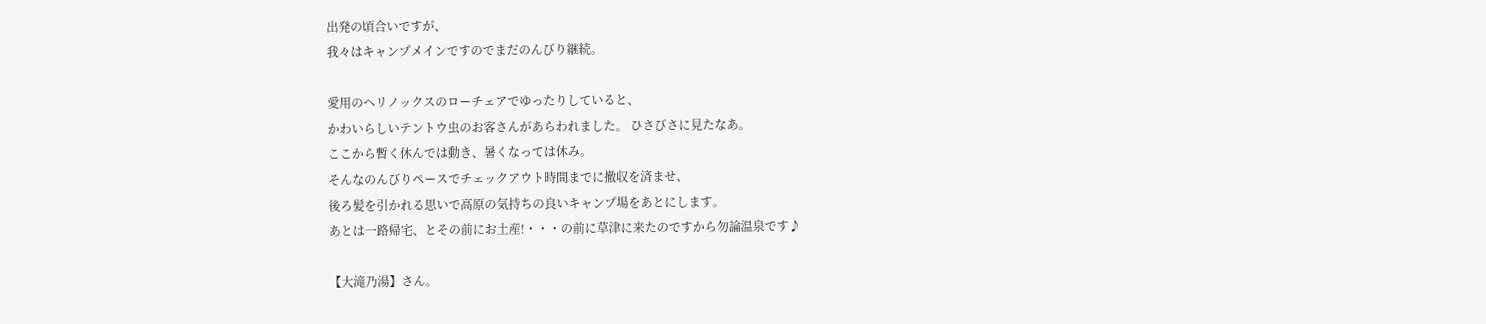出発の頃合いですが、
我々はキャンプメインですのでまだのんびり継続。

愛用のヘリノックスのローチェアでゆったりしていると、
かわいらしいテントウ虫のお客さんがあらわれました。 ひさびさに見たなあ。
ここから暫く休んでは動き、暑くなっては休み。
そんなのんびりペースでチェックアウト時間までに撤収を済ませ、
後ろ髪を引かれる思いで高原の気持ちの良いキャンプ場をあとにします。
あとは一路帰宅、とその前にお土産!・・・の前に草津に来たのですから勿論温泉です♪

【大滝乃湯】さん。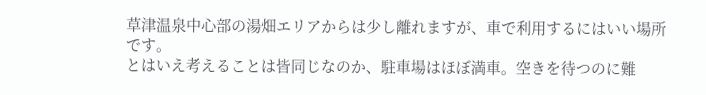草津温泉中心部の湯畑エリアからは少し離れますが、車で利用するにはいい場所です。
とはいえ考えることは皆同じなのか、駐車場はほぼ満車。空きを待つのに難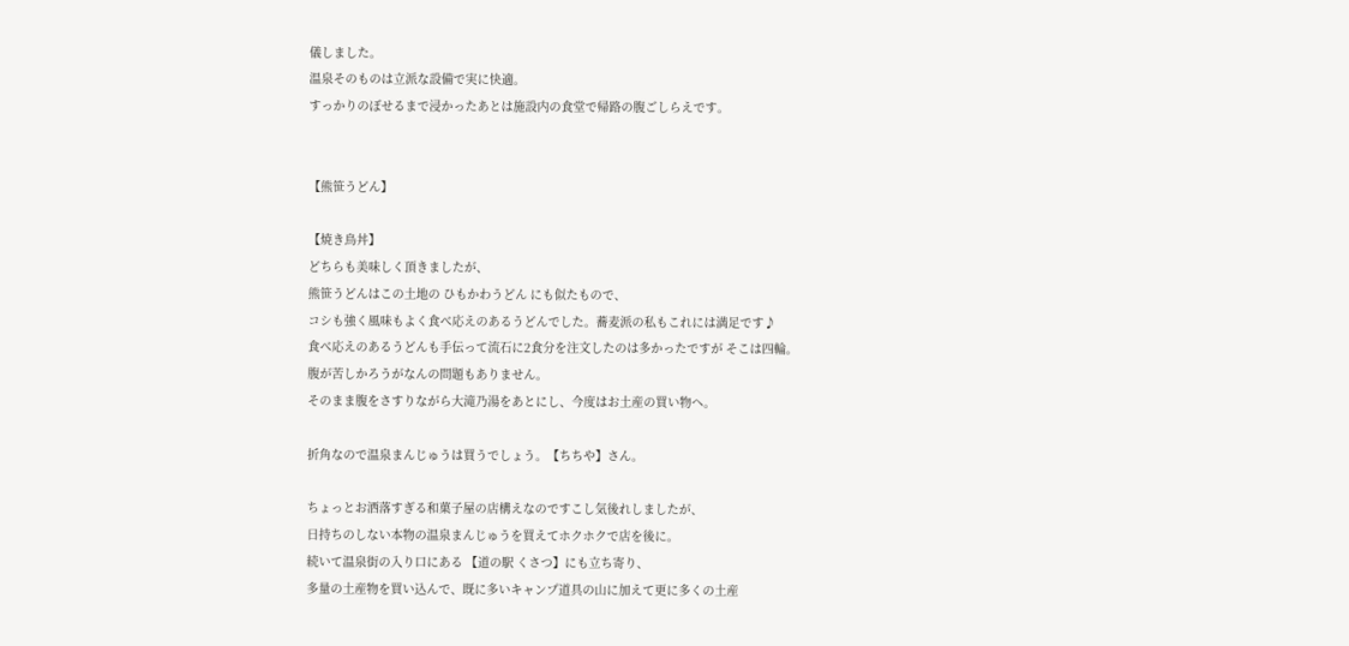儀しました。
温泉そのものは立派な設備で実に快適。
すっかりのぼせるまで浸かったあとは施設内の食堂で帰路の腹ごしらえです。


【熊笹うどん】

【焼き鳥丼】
どちらも美味しく頂きましたが、
熊笹うどんはこの土地の ひもかわうどん にも似たもので、
コシも強く風味もよく食べ応えのあるうどんでした。蕎麦派の私もこれには満足です♪
食べ応えのあるうどんも手伝って流石に2食分を注文したのは多かったですが そこは四輪。
腹が苦しかろうがなんの問題もありません。
そのまま腹をさすりながら大滝乃湯をあとにし、今度はお土産の買い物へ。

折角なので温泉まんじゅうは買うでしょう。【ちちや】さん。

ちょっとお洒落すぎる和菓子屋の店構えなのですこし気後れしましたが、
日持ちのしない本物の温泉まんじゅうを買えてホクホクで店を後に。
続いて温泉街の入り口にある 【道の駅 くさつ】にも立ち寄り、
多量の土産物を買い込んで、既に多いキャンプ道具の山に加えて更に多くの土産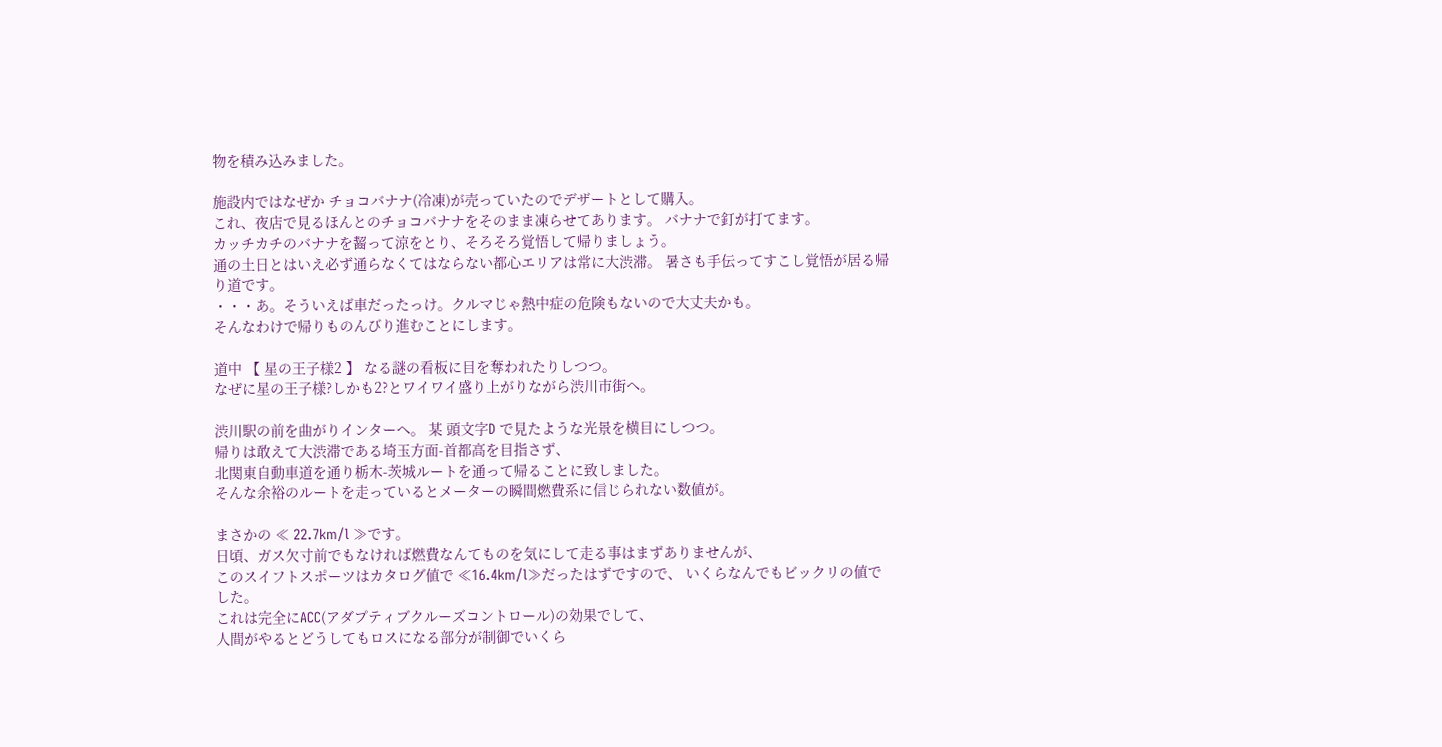物を積み込みました。

施設内ではなぜか チョコバナナ(冷凍)が売っていたのでデザートとして購入。
これ、夜店で見るほんとのチョコバナナをそのまま凍らせてあります。 バナナで釘が打てます。
カッチカチのバナナを齧って涼をとり、そろそろ覚悟して帰りましょう。
通の土日とはいえ必ず通らなくてはならない都心エリアは常に大渋滞。 暑さも手伝ってすこし覚悟が居る帰り道です。
・・・あ。そういえば車だったっけ。クルマじゃ熱中症の危険もないので大丈夫かも。
そんなわけで帰りものんびり進むことにします。

道中 【 星の王子様2 】 なる謎の看板に目を奪われたりしつつ。
なぜに星の王子様?しかも2?とワイワイ盛り上がりながら渋川市街へ。

渋川駅の前を曲がりインターへ。 某 頭文字D で見たような光景を横目にしつつ。
帰りは敢えて大渋滞である埼玉方面-首都高を目指さず、
北関東自動車道を通り栃木-茨城ルートを通って帰ることに致しました。
そんな余裕のルートを走っているとメーターの瞬間燃費系に信じられない数値が。

まさかの ≪ 22.7km/l ≫です。
日頃、ガス欠寸前でもなければ燃費なんてものを気にして走る事はまずありませんが、
このスイフトスポーツはカタログ値で ≪16.4km/l≫だったはずですので、 いくらなんでもビックリの値でした。
これは完全にACC(アダプティブクルーズコントロール)の効果でして、
人間がやるとどうしてもロスになる部分が制御でいくら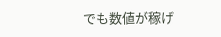でも数値が稼げ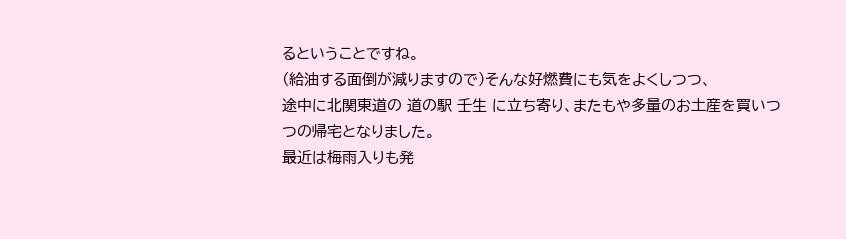るということですね。
(給油する面倒が減りますので)そんな好燃費にも気をよくしつつ、
途中に北関東道の 道の駅 壬生 に立ち寄り、またもや多量のお土産を買いつつの帰宅となりました。
最近は梅雨入りも発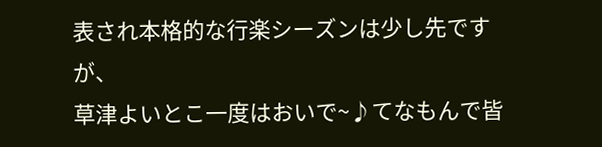表され本格的な行楽シーズンは少し先ですが、
草津よいとこ一度はおいで~♪てなもんで皆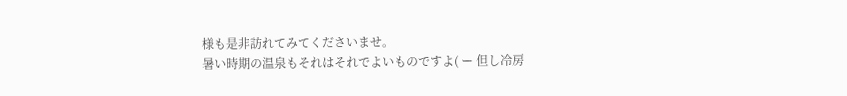様も是非訪れてみてくださいませ。
暑い時期の温泉もそれはそれでよいものですよ( ー 但し冷房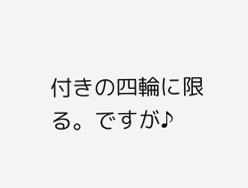付きの四輪に限る。ですが♪